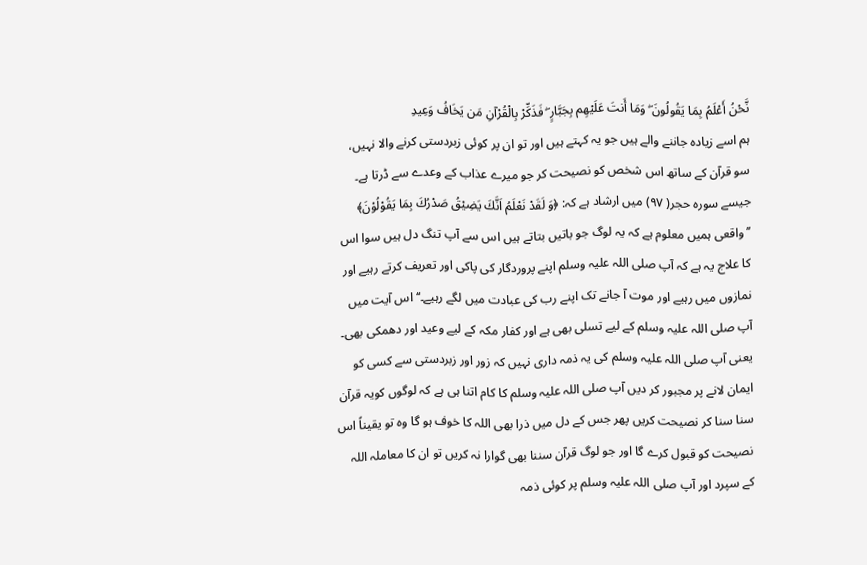نَّحْنُ أَعْلَمُ بِمَا يَقُولُونَ ۖ وَمَا أَنتَ عَلَيْهِم بِجَبَّارٍ ۖ فَذَكِّرْ بِالْقُرْآنِ مَن يَخَافُ وَعِيدِ
ہم اسے زیادہ جاننے والے ہیں جو یہ کہتے ہیں اور تو ان پر کوئی زبردستی کرنے والا نہیں، سو قرآن کے ساتھ اس شخص کو نصیحت کر جو میرے عذاب کے وعدے سے ڈرتا ہے۔
جیسے سورہ حجر( ۹۷) میں ارشاد ہے کہ: ﴿وَ لَقَدْ نَعْلَمُ اَنَّكَ يَضِيْقُ صَدْرُكَ بِمَا يَقُوْلُوْنَ﴾ ’’واقعی ہمیں معلوم ہے کہ یہ لوگ جو باتیں بتاتے ہیں اس سے آپ تنگ دل ہیں سوا اس کا علاج یہ ہے کہ آپ صلی اللہ علیہ وسلم اپنے پروردگار کی پاکی اور تعریف کرتے رہیے اور نمازوں میں رہیے اور موت آ جانے تک اپنے رب کی عبادت میں لگے رہیے۔‘‘ اس آیت میں آپ صلی اللہ علیہ وسلم کے لیے تسلی بھی ہے اور کفار مکہ کے لیے وعید اور دھمکی بھی۔ یعنی آپ صلی اللہ علیہ وسلم کی یہ ذمہ داری نہیں کہ زور اور زبردستی سے کسی کو ایمان لانے پر مجبور کر دیں آپ صلی اللہ علیہ وسلم کا کام اتنا ہی ہے کہ لوگوں کویہ قرآن سنا سنا کر نصیحت کریں پھر جس کے دل میں ذرا بھی اللہ کا خوف ہو گا وہ تو یقیناً اس نصیحت کو قبول کرے گا اور جو لوگ قرآن سننا بھی گوارا نہ کریں تو ان کا معاملہ اللہ کے سپرد اور آپ صلی اللہ علیہ وسلم پر کوئی ذمہ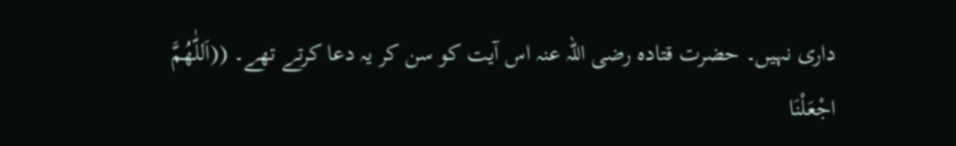داری نہیں۔ حضرت قتادہ رضی اللہ عنہ اس آیت کو سن کر یہ دعا کرتے تھے۔ ((اَللّٰھُمَّ اجْعَلْنَا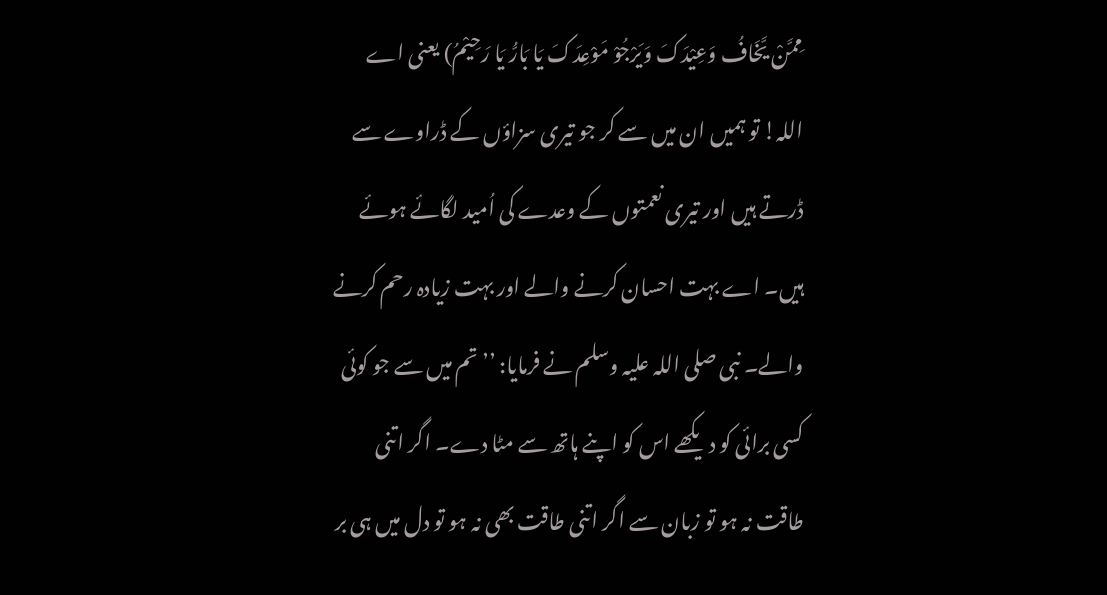مِمَّنْ یَّخَافُ وَعِیْدَکَ وَیَرْجُوْ مَوْعِدَکَ یَا بَارُّ یَا رَحِیْمُ) یعنی اے اللہ! تو ہمیں ان میں سے کر جو تیری سزاؤں کے ڈراوے سے ڈرتے ہیں اور تیری نعمتوں کے وعدے کی اُمید لگائے ہوئے ہیں۔ اے بہت احسان کرنے والے اور بہت زیادہ رحم کرنے والے۔ نبی صلی اللہ علیہ وسلم نے فرمایا: ’’تم میں سے جو کوئی کسی برائی کو دیکھے اس کو اپنے ہاتھ سے مٹا دے۔ اگر اتنی طاقت نہ ہو تو زبان سے اگر اتنی طاقت بھی نہ ہو تو دل میں ہی بر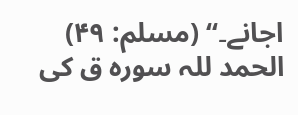اجانے۔‘‘ (مسلم: ۴۹) الحمد للہ سورہ ق کی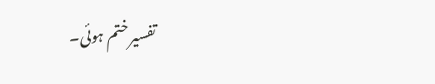تفسیر ختم ہوئی۔